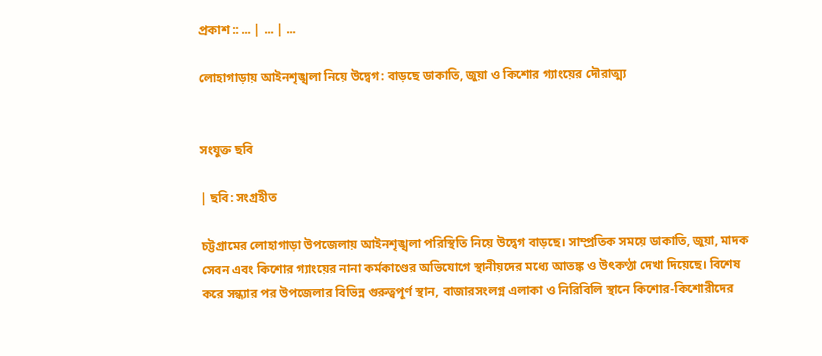প্রকাশ :: ... | ... | ...

লোহাগাড়ায় আইনশৃঙ্খলা নিয়ে উদ্বেগ: বাড়ছে ডাকাতি, জুয়া ও কিশোর গ্যাংয়ের দৌরাত্ম্য


সংযুক্ত ছবি

| ছবি: সংগ্রহীত

চট্টগ্রামের লোহাগাড়া উপজেলায় আইনশৃঙ্খলা পরিস্থিতি নিয়ে উদ্বেগ বাড়ছে। সাম্প্রতিক সময়ে ডাকাতি, জুয়া, মাদক সেবন এবং কিশোর গ্যাংয়ের নানা কর্মকাণ্ডের অভিযোগে স্থানীয়দের মধ্যে আতঙ্ক ও উৎকণ্ঠা দেখা দিয়েছে। বিশেষ করে সন্ধ্যার পর উপজেলার বিভিন্ন গুরুত্বপূর্ণ স্থান, বাজারসংলগ্ন এলাকা ও নিরিবিলি স্থানে কিশোর-কিশোরীদের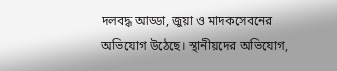দলবদ্ধ আড্ডা, জুয়া ও মাদকসেবনের অভিযোগ উঠেছে। স্থানীয়দের অভিযোগ,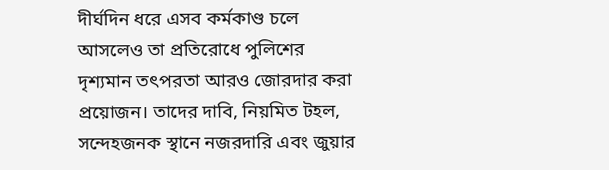দীর্ঘদিন ধরে এসব কর্মকাণ্ড চলে আসলেও তা প্রতিরোধে পুলিশের দৃশ্যমান তৎপরতা আরও জোরদার করা প্রয়োজন। তাদের দাবি, নিয়মিত টহল, সন্দেহজনক স্থানে নজরদারি এবং জুয়ার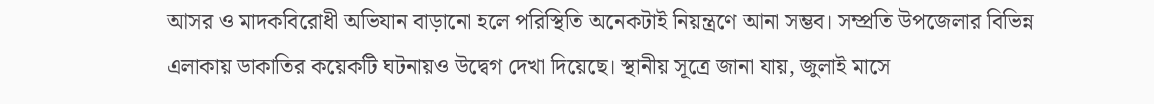আসর ও মাদকবিরোধী অভিযান বাড়ানো হলে পরিস্থিতি অনেকটাই নিয়ন্ত্রণে আনা সম্ভব। সম্প্রতি উপজেলার বিভিন্ন এলাকায় ডাকাতির কয়েকটি ঘটনায়ও উদ্বেগ দেখা দিয়েছে। স্থানীয় সূত্রে জানা যায়, জুলাই মাসে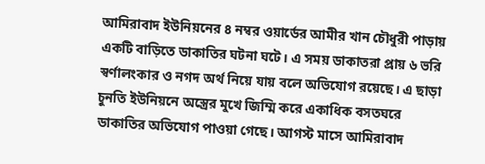আমিরাবাদ ইউনিয়নের ৪ নম্বর ওয়ার্ডের আমীর খান চৌধুরী পাড়ায় একটি বাড়িতে ডাকাতির ঘটনা ঘটে। এ সময় ডাকাতরা প্রায় ৬ ভরি স্বর্ণালংকার ও নগদ অর্থ নিয়ে যায় বলে অভিযোগ রয়েছে। এ ছাড়া চুনতি ইউনিয়নে অস্ত্রের মুখে জিম্মি করে একাধিক বসতঘরে ডাকাতির অভিযোগ পাওয়া গেছে। আগস্ট মাসে আমিরাবাদ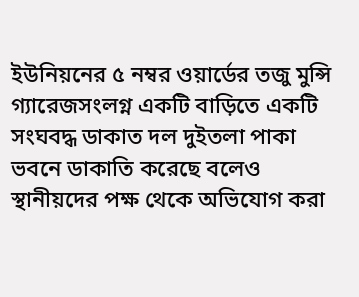ইউনিয়নের ৫ নম্বর ওয়ার্ডের তজু মুন্সি গ্যারেজসংলগ্ন একটি বাড়িতে একটি সংঘবদ্ধ ডাকাত দল দুইতলা পাকা ভবনে ডাকাতি করেছে বলেও স্থানীয়দের পক্ষ থেকে অভিযোগ করা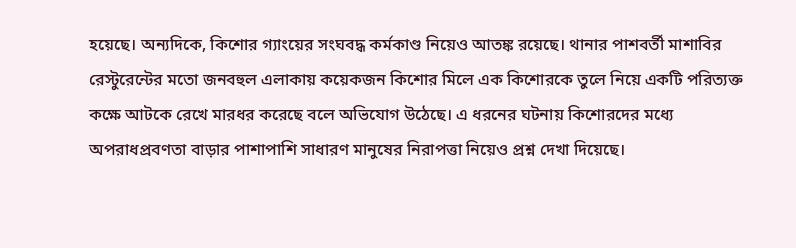হয়েছে। অন্যদিকে, কিশোর গ্যাংয়ের সংঘবদ্ধ কর্মকাণ্ড নিয়েও আতঙ্ক রয়েছে। থানার পাশবর্তী মাশাবির রেস্টুরেন্টের মতো জনবহুল এলাকায় কয়েকজন কিশোর মিলে এক কিশোরকে তুলে নিয়ে একটি পরিত্যক্ত কক্ষে আটকে রেখে মারধর করেছে বলে অভিযোগ উঠেছে। এ ধরনের ঘটনায় কিশোরদের মধ্যে অপরাধপ্রবণতা বাড়ার পাশাপাশি সাধারণ মানুষের নিরাপত্তা নিয়েও প্রশ্ন দেখা দিয়েছে।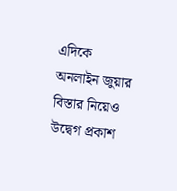এদিকে অনলাইন জুয়ার বিস্তার নিয়েও উদ্বেগ প্রকাশ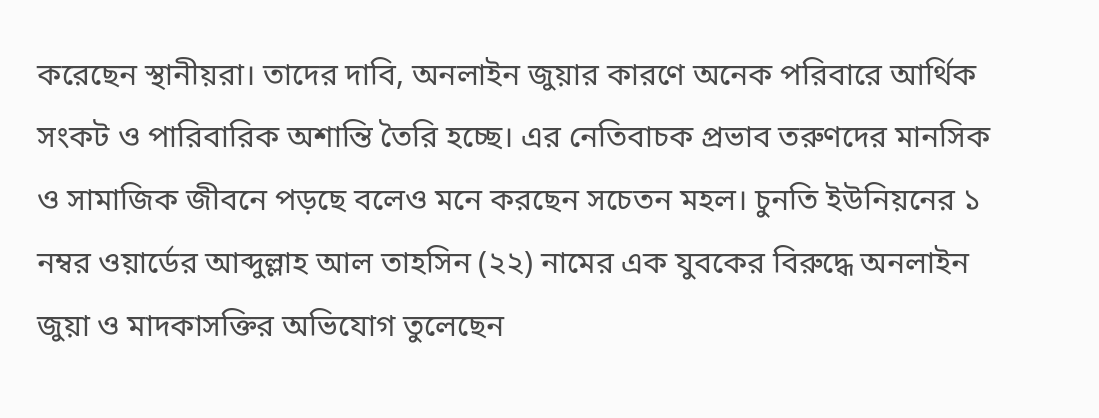করেছেন স্থানীয়রা। তাদের দাবি, অনলাইন জুয়ার কারণে অনেক পরিবারে আর্থিক সংকট ও পারিবারিক অশান্তি তৈরি হচ্ছে। এর নেতিবাচক প্রভাব তরুণদের মানসিক ও সামাজিক জীবনে পড়ছে বলেও মনে করছেন সচেতন মহল। চুনতি ইউনিয়নের ১ নম্বর ওয়ার্ডের আব্দুল্লাহ আল তাহসিন (২২) নামের এক যুবকের বিরুদ্ধে অনলাইন জুয়া ও মাদকাসক্তির অভিযোগ তুলেছেন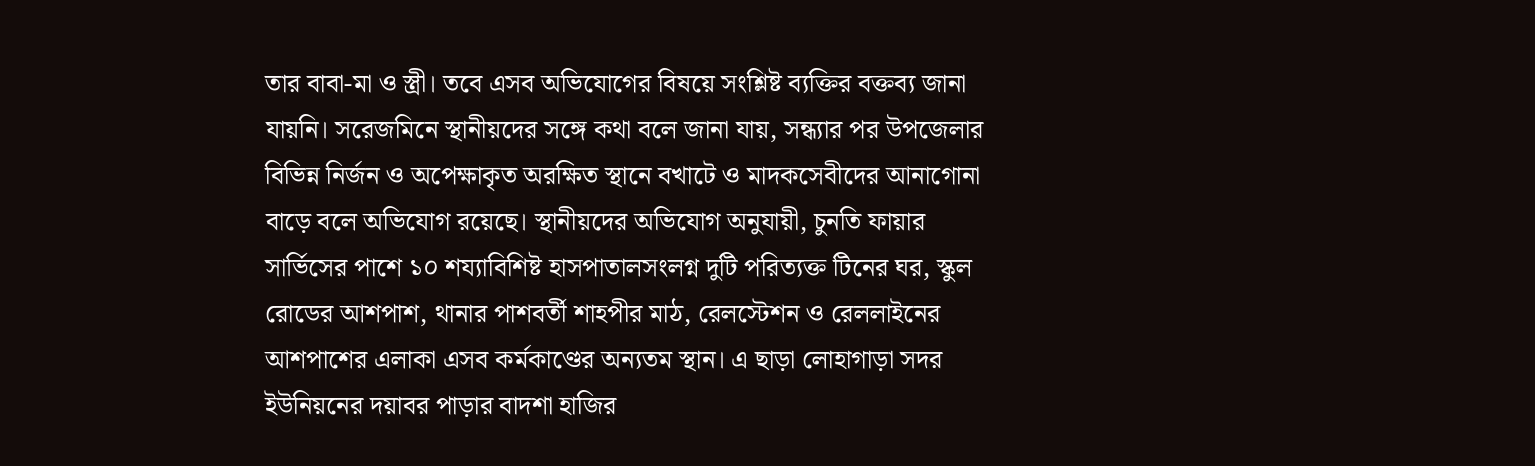তার বাবা-মা ও স্ত্রী। তবে এসব অভিযোগের বিষয়ে সংশ্লিষ্ট ব্যক্তির বক্তব্য জানা যায়নি। সরেজমিনে স্থানীয়দের সঙ্গে কথা বলে জানা যায়, সন্ধ্যার পর উপজেলার বিভিন্ন নির্জন ও অপেক্ষাকৃত অরক্ষিত স্থানে বখাটে ও মাদকসেবীদের আনাগোনা বাড়ে বলে অভিযোগ রয়েছে। স্থানীয়দের অভিযোগ অনুযায়ী, চুনতি ফায়ার সার্ভিসের পাশে ১০ শয্যাবিশিষ্ট হাসপাতালসংলগ্ন দুটি পরিত্যক্ত টিনের ঘর, স্কুল রোডের আশপাশ, থানার পাশবর্তী শাহপীর মাঠ, রেলস্টেশন ও রেললাইনের আশপাশের এলাকা এসব কর্মকাণ্ডের অন্যতম স্থান। এ ছাড়া লোহাগাড়া সদর ইউনিয়নের দয়াবর পাড়ার বাদশা হাজির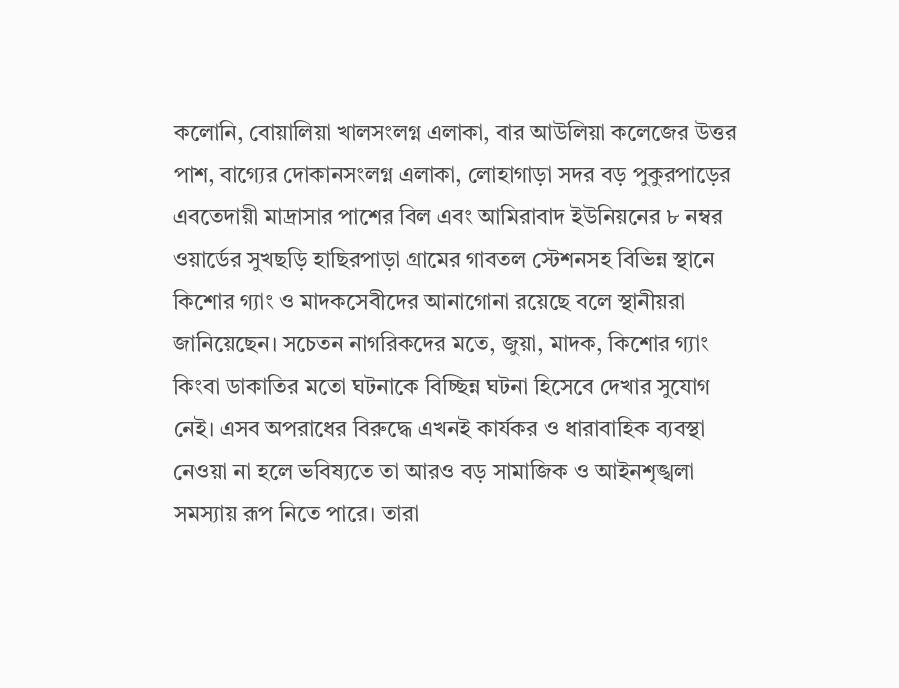কলোনি, বোয়ালিয়া খালসংলগ্ন এলাকা, বার আউলিয়া কলেজের উত্তর পাশ, বাগ্যের দোকানসংলগ্ন এলাকা, লোহাগাড়া সদর বড় পুকুরপাড়ের এবতেদায়ী মাদ্রাসার পাশের বিল এবং আমিরাবাদ ইউনিয়নের ৮ নম্বর ওয়ার্ডের সুখছড়ি হাছিরপাড়া গ্রামের গাবতল স্টেশনসহ বিভিন্ন স্থানে কিশোর গ্যাং ও মাদকসেবীদের আনাগোনা রয়েছে বলে স্থানীয়রা জানিয়েছেন। সচেতন নাগরিকদের মতে, জুয়া, মাদক, কিশোর গ্যাং কিংবা ডাকাতির মতো ঘটনাকে বিচ্ছিন্ন ঘটনা হিসেবে দেখার সুযোগ নেই। এসব অপরাধের বিরুদ্ধে এখনই কার্যকর ও ধারাবাহিক ব্যবস্থা নেওয়া না হলে ভবিষ্যতে তা আরও বড় সামাজিক ও আইনশৃঙ্খলা সমস্যায় রূপ নিতে পারে। তারা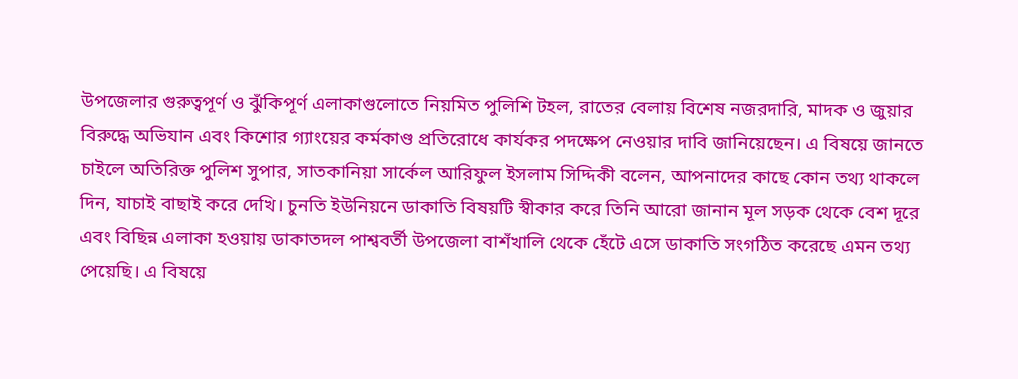উপজেলার গুরুত্বপূর্ণ ও ঝুঁকিপূর্ণ এলাকাগুলোতে নিয়মিত পুলিশি টহল, রাতের বেলায় বিশেষ নজরদারি, মাদক ও জুয়ার বিরুদ্ধে অভিযান এবং কিশোর গ্যাংয়ের কর্মকাণ্ড প্রতিরোধে কার্যকর পদক্ষেপ নেওয়ার দাবি জানিয়েছেন। এ বিষয়ে জানতে চাইলে অতিরিক্ত পুলিশ সুপার, সাতকানিয়া সার্কেল আরিফুল ইসলাম সিদ্দিকী বলেন, আপনাদের কাছে কোন তথ্য থাকলে দিন, যাচাই বাছাই করে দেখি। চুনতি ইউনিয়নে ডাকাতি বিষয়টি স্বীকার করে তিনি আরো জানান মূল সড়ক থেকে বেশ দূরে এবং বিছিন্ন এলাকা হওয়ায় ডাকাতদল পাশ্ববর্তী উপজেলা বাশঁখালি থেকে হেঁটে এসে ডাকাতি সংগঠিত করেছে এমন তথ্য পেয়েছি। এ বিষয়ে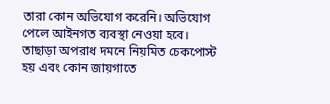তারা কোন অভিযোগ করেনি। অভিযোগ পেলে আইনগত ব্যবস্থা নেওয়া হবে। তাছাড়া অপরাধ দমনে নিয়মিত চেকপোস্ট হয় এবং কোন জায়গাতে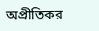অপ্রীতিকর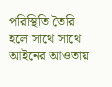পরিস্থিতি তৈরি হলে সাথে সাথে আইনের আওতায়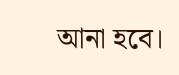আনা হবে।